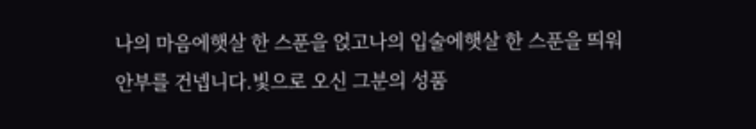나의 마음에햇살 한 스푼을 얹고나의 입술에햇살 한 스푼을 띄워안부를 건넵니다.빛으로 오신 그분의 성품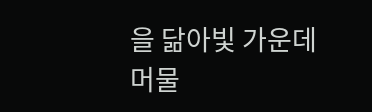을 닮아빛 가운데 머물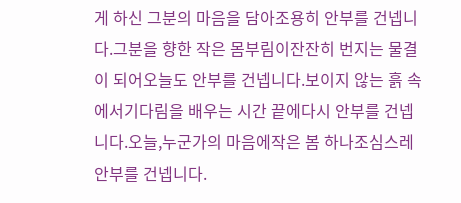게 하신 그분의 마음을 담아조용히 안부를 건넵니다.그분을 향한 작은 몸부림이잔잔히 번지는 물결이 되어오늘도 안부를 건넵니다.보이지 않는 흙 속에서기다림을 배우는 시간 끝에다시 안부를 건넵니다.오늘,누군가의 마음에작은 봄 하나조심스레 안부를 건넵니다.